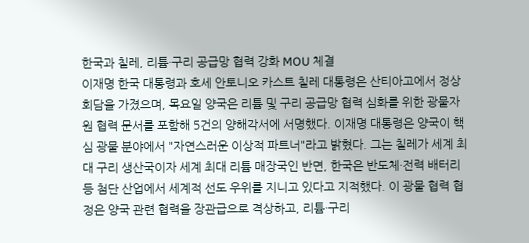한국과 칠레, 리튬·구리 공급망 협력 강화 MOU 체결
이재명 한국 대통령과 호세 안토니오 카스트 칠레 대통령은 산티아고에서 정상회담을 가졌으며, 목요일 양국은 리튬 및 구리 공급망 협력 심화를 위한 광물자원 협력 문서를 포함해 5건의 양해각서에 서명했다. 이재명 대통령은 양국이 핵심 광물 분야에서 "자연스러운 이상적 파트너"라고 밝혔다. 그는 칠레가 세계 최대 구리 생산국이자 세계 최대 리튬 매장국인 반면, 한국은 반도체·전력 배터리 등 첨단 산업에서 세계적 선도 우위를 지니고 있다고 지적했다. 이 광물 협력 협정은 양국 관련 협력을 장관급으로 격상하고, 리튬·구리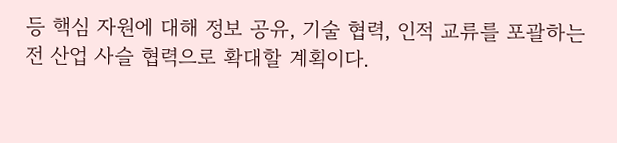등 핵심 자원에 대해 정보 공유, 기술 협력, 인적 교류를 포괄하는 전 산업 사슬 협력으로 확대할 계획이다.